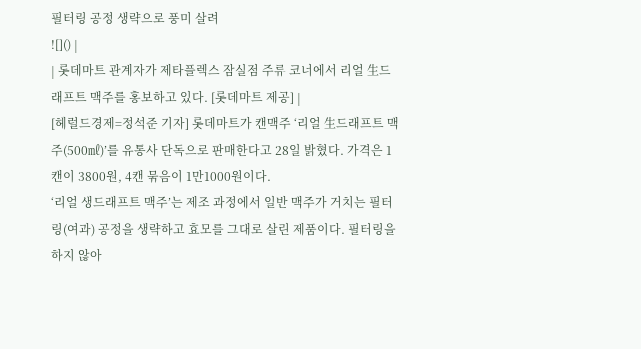필터링 공정 생략으로 풍미 살려
![]() |
| 롯데마트 관계자가 제타플렉스 잠실점 주류 코너에서 리얼 生드래프트 맥주를 홍보하고 있다. [롯데마트 제공] |
[헤럴드경제=정석준 기자] 롯데마트가 캔맥주 ‘리얼 生드래프트 맥주(500㎖)’를 유통사 단독으로 판매한다고 28일 밝혔다. 가격은 1캔이 3800원, 4캔 묶음이 1만1000원이다.
‘리얼 생드래프트 맥주’는 제조 과정에서 일반 맥주가 거치는 필터링(여과) 공정을 생략하고 효모를 그대로 살린 제품이다. 필터링을 하지 않아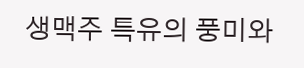생맥주 특유의 풍미와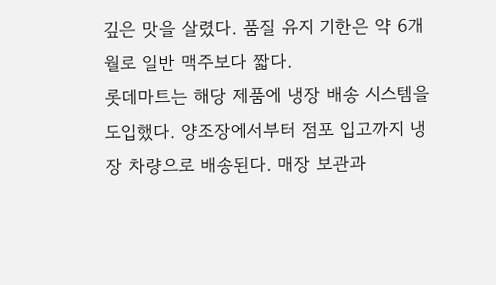깊은 맛을 살렸다. 품질 유지 기한은 약 6개월로 일반 맥주보다 짧다.
롯데마트는 해당 제품에 냉장 배송 시스템을 도입했다. 양조장에서부터 점포 입고까지 냉장 차량으로 배송된다. 매장 보관과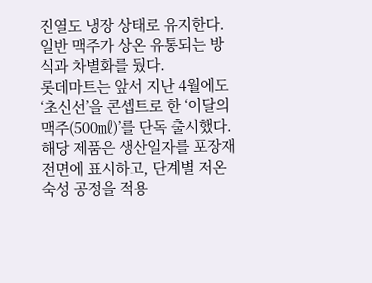진열도 냉장 상태로 유지한다. 일반 맥주가 상온 유통되는 방식과 차별화를 뒀다.
롯데마트는 앞서 지난 4월에도 ‘초신선’을 콘셉트로 한 ‘이달의 맥주(500㎖)’를 단독 출시했다. 해당 제품은 생산일자를 포장재 전면에 표시하고, 단계별 저온 숙성 공정을 적용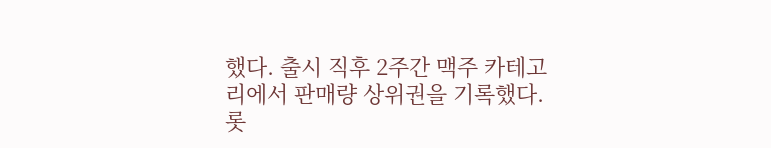했다. 출시 직후 2주간 맥주 카테고리에서 판매량 상위권을 기록했다.
롯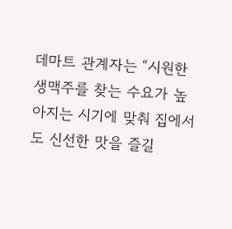데마트 관계자는 “시원한 생맥주를 찾는 수요가 높아지는 시기에 맞춰 집에서도 신선한 맛을 즐길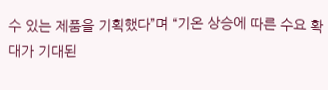수 있는 제품을 기획했다”며 “기온 상승에 따른 수요 확대가 기대된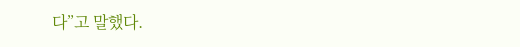다”고 말했다.